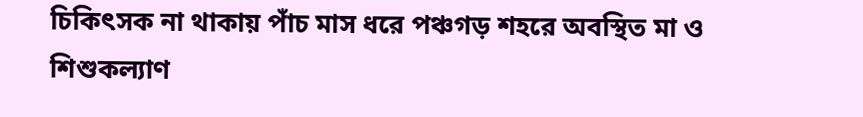চিকিৎসক না থাকায় পাঁচ মাস ধরে পঞ্চগড় শহরে অবস্থিত মা ও শিশুকল্যাণ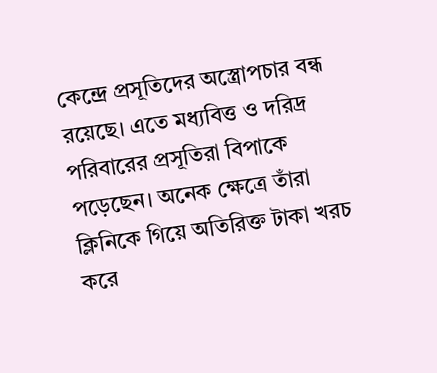কেন্দ্রে প্রসূতিদের অস্ত্রোপচার বন্ধ রয়েছে। এতে মধ্যবিত্ত ও দরিদ্র পরিবারের প্রসূতিরা বিপাকে পড়েছেন। অনেক ক্ষেত্রে তাঁরা ক্লিনিকে গিয়ে অতিরিক্ত টাকা খরচ করে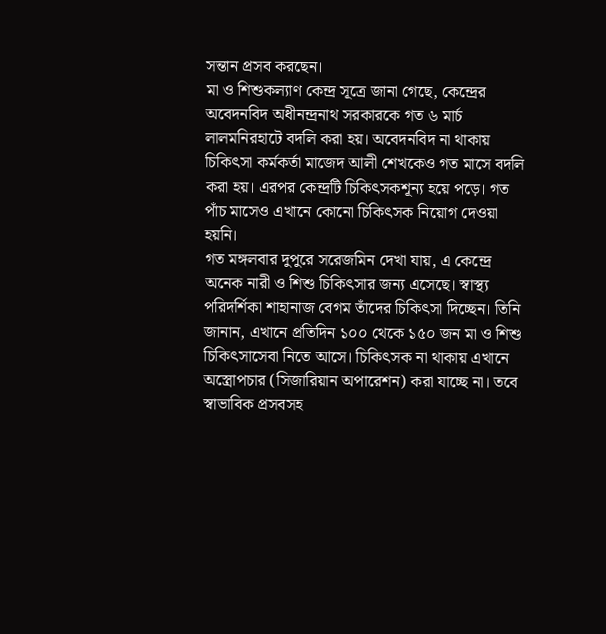সন্তান প্রসব করছেন।
মা ও শিশুকল্যাণ কেন্দ্র সূত্রে জানা গেছে, কেন্দ্রের অবেদনবিদ অধীনন্দ্রনাথ সরকারকে গত ৬ মার্চ লালমনিরহাটে বদলি করা হয়। অবেদনবিদ না থাকায় চিকিৎসা কর্মকর্তা মাজেদ আলী শেখকেও গত মাসে বদলি করা হয়। এরপর কেন্দ্রটি চিকিৎসকশূন্য হয়ে পড়ে। গত পাঁচ মাসেও এখানে কোনো চিকিৎসক নিয়োগ দেওয়া হয়নি।
গত মঙ্গলবার দুপুরে সরেজমিন দেখা যায়, এ কেন্দ্রে অনেক নারী ও শিশু চিকিৎসার জন্য এসেছে। স্বাস্থ্য পরিদর্শিকা শাহানাজ বেগম তাঁদের চিকিৎসা দিচ্ছেন। তিনি জানান, এখানে প্রতিদিন ১০০ থেকে ১৫০ জন মা ও শিশু চিকিৎসাসেবা নিতে আসে। চিকিৎসক না থাকায় এখানে অস্ত্রোপচার (সিজারিয়ান অপারেশন) করা যাচ্ছে না। তবে স্বাভাবিক প্রসবসহ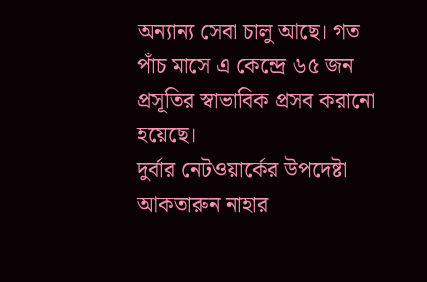অন্যান্য সেবা চালু আছে। গত পাঁচ মাসে এ কেন্দ্রে ৬৫ জন প্রসূতির স্বাভাবিক প্রসব করানো হয়েছে।
দুর্বার নেটওয়ার্কের উপদেষ্টা আকতারুন নাহার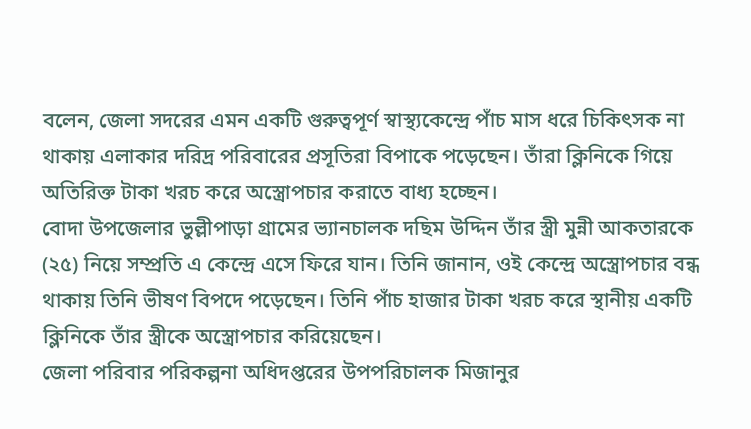বলেন, জেলা সদরের এমন একটি গুরুত্বপূর্ণ স্বাস্থ্যকেন্দ্রে পাঁচ মাস ধরে চিকিৎসক না থাকায় এলাকার দরিদ্র পরিবারের প্রসূতিরা বিপাকে পড়েছেন। তাঁরা ক্লিনিকে গিয়ে অতিরিক্ত টাকা খরচ করে অস্ত্রোপচার করাতে বাধ্য হচ্ছেন।
বোদা উপজেলার ভুল্লীপাড়া গ্রামের ভ্যানচালক দছিম উদ্দিন তাঁর স্ত্রী মুন্নী আকতারকে (২৫) নিয়ে সম্প্রতি এ কেন্দ্রে এসে ফিরে যান। তিনি জানান, ওই কেন্দ্রে অস্ত্রোপচার বন্ধ থাকায় তিনি ভীষণ বিপদে পড়েছেন। তিনি পাঁচ হাজার টাকা খরচ করে স্থানীয় একটি ক্লিনিকে তাঁর স্ত্রীকে অস্ত্রোপচার করিয়েছেন।
জেলা পরিবার পরিকল্পনা অধিদপ্তরের উপপরিচালক মিজানুর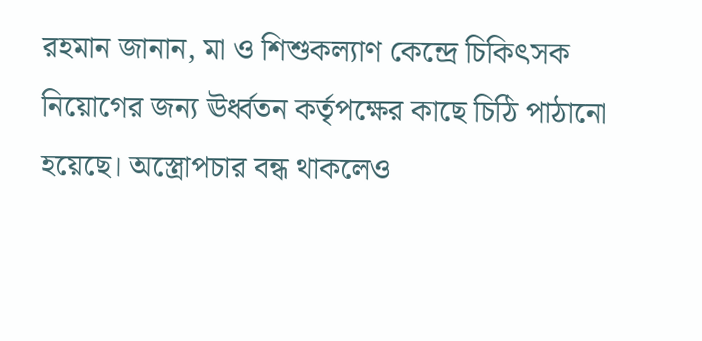রহমান জানান, মা ও শিশুকল্যাণ কেন্দ্রে চিকিৎসক নিয়োগের জন্য ঊর্ধ্বতন কর্তৃপক্ষের কাছে চিঠি পাঠানো হয়েছে। অস্ত্রোপচার বন্ধ থাকলেও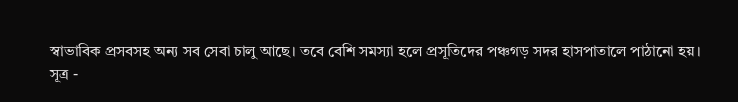স্বাভাবিক প্রসবসহ অন্য সব সেবা চালু আছে। তবে বেশি সমস্যা হলে প্রসূতিদের পঞ্চগড় সদর হাসপাতালে পাঠানো হয়।
সূত্র -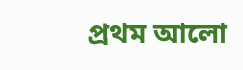প্রথম আলো